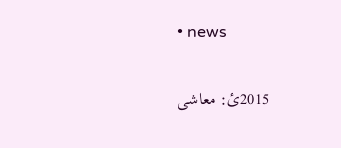• news

2015ئ: معاشی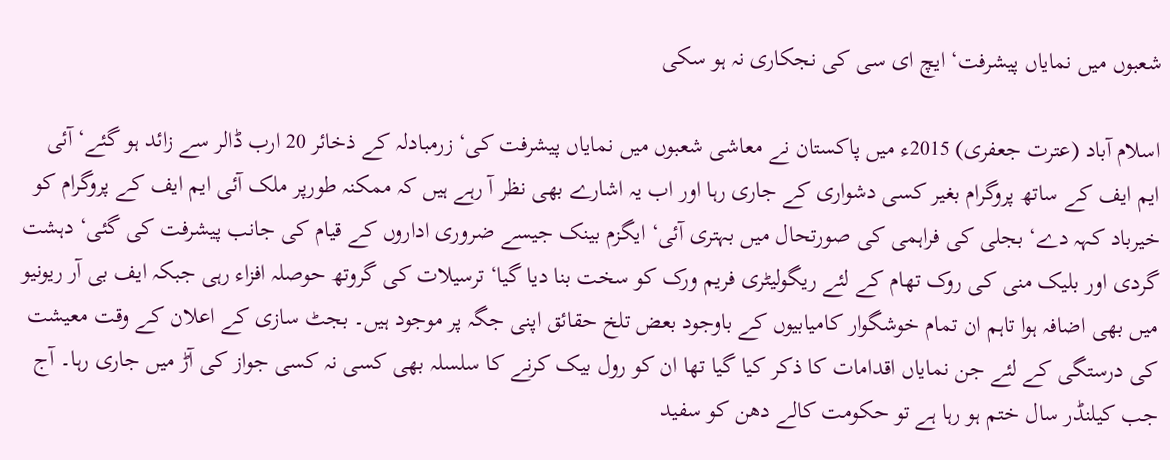شعبوں میں نمایاں پیشرفت‘ ایچ ای سی کی نجکاری نہ ہو سکی

اسلام آباد (عترت جعفری) 2015ء میں پاکستان نے معاشی شعبوں میں نمایاں پیشرفت کی‘ زرمبادلہ کے ذخائر 20 ارب ڈالر سے زائد ہو گئے‘ آئی ایم ایف کے ساتھ پروگرام بغیر کسی دشواری کے جاری رہا اور اب یہ اشارے بھی نظر آ رہے ہیں کہ ممکنہ طورپر ملک آئی ایم ایف کے پروگرام کو خیرباد کہہ دے‘ بجلی کی فراہمی کی صورتحال میں بہتری آئی‘ ایگزم بینک جیسے ضروری اداروں کے قیام کی جانب پیشرفت کی گئی‘ دہشت گردی اور بلیک منی کی روک تھام کے لئے ریگولیٹری فریم ورک کو سخت بنا دیا گیا‘ ترسیلات کی گروتھ حوصلہ افزاء رہی جبکہ ایف بی آر ریونیو میں بھی اضافہ ہوا تاہم ان تمام خوشگوار کامیابیوں کے باوجود بعض تلخ حقائق اپنی جگہ پر موجود ہیں۔ بجٹ سازی کے اعلان کے وقت معیشت کی درستگی کے لئے جن نمایاں اقدامات کا ذکر کیا گیا تھا ان کو رول بیک کرنے کا سلسلہ بھی کسی نہ کسی جواز کی آڑ میں جاری رہا۔ آج جب کیلنڈر سال ختم ہو رہا ہے تو حکومت کالے دھن کو سفید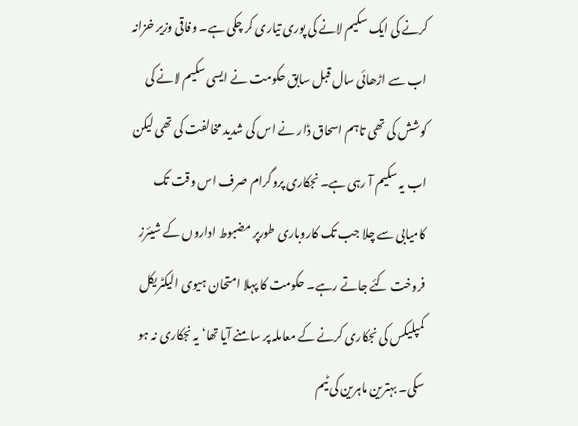کرنے کی ایک سکیم لانے کی پوری تیاری کر چکی ہے۔ وفاقی وزیر خزانہ اب سے اڑھائی سال قبل سابق حکومت نے ایسی سکیم لانے کی کوشش کی تھی تاہم اسحاق ڈار نے اس کی شدید مخالفت کی تھی لیکن اب یہ سکیم آ رہی ہے۔ نجکاری پروگرام صرف اس وقت تک کامیابی سے چلا جب تک کاروباری طورپر مضبوط اداروں کے شیئرز فروخت کئے جاتے رہے۔ حکومت کا پہلا امتحان ہیوی الیکٹریکل کمپلیکس کی نجکاری کرنے کے معاملہ پر سامنے آیا تھا‘ یہ نجکاری نہ ہو سکی۔ بہترین ماہرین کی ٹیم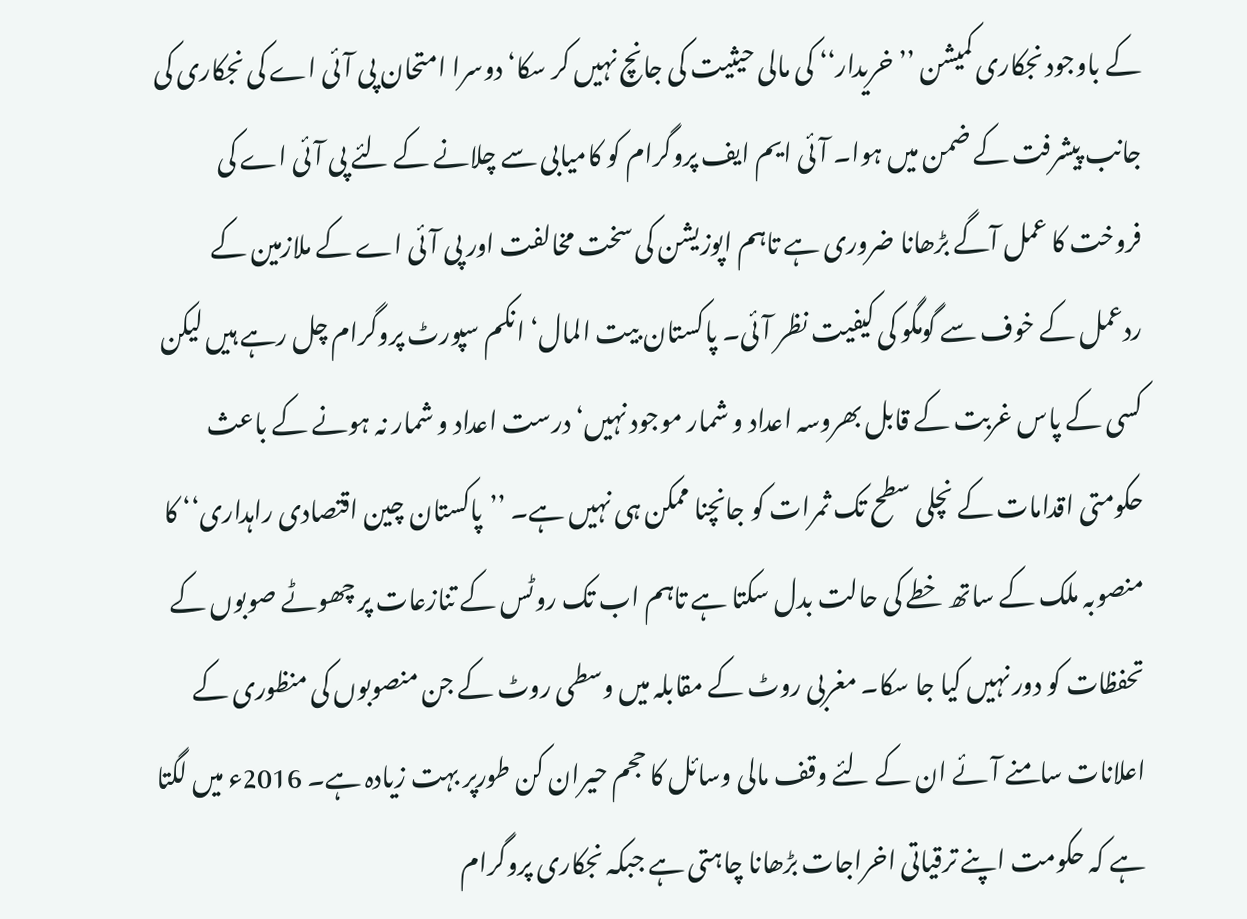کے باوجود نجکاری کمیشن ’’خریدار‘‘ کی مالی حیثیت کی جانچ نہیں کر سکا‘ دوسرا امتحان پی آئی اے کی نجکاری کی جانب پیشرفت کے ضمن میں ہوا۔ آئی ایم ایف پروگرام کو کامیابی سے چلانے کے لئے پی آئی اے کی فروخت کا عمل آگے بڑھانا ضروری ہے تاہم اپوزیشن کی سخت مخالفت اور پی آئی اے کے ملازمین کے ردعمل کے خوف سے گومگو کی کیفیت نظر آئی۔ پاکستان بیت المال‘ انکم سپورٹ پروگرام چل رہے ہیں لیکن کسی کے پاس غربت کے قابل بھروسہ اعداد و شمار موجود نہیں‘ درست اعداد و شمار نہ ہونے کے باعث حکومتی اقدامات کے نچلی سطح تک ثمرات کو جانچنا ممکن ہی نہیں ہے۔ ’’پاکستان چین اقتصادی راہداری‘‘ کا منصوبہ ملک کے ساتھ خطے کی حالت بدل سکتا ہے تاہم اب تک روٹس کے تنازعات پر چھوٹے صوبوں کے تحفظات کو دور نہیں کیا جا سکا۔ مغربی روٹ کے مقابلہ میں وسطی روٹ کے جن منصوبوں کی منظوری کے اعلانات سامنے آئے ان کے لئے وقف مالی وسائل کا حجم حیران کن طورپر بہت زیادہ ہے۔ 2016ء میں لگتا ہے کہ حکومت اپنے ترقیاتی اخراجات بڑھانا چاہتی ہے جبکہ نجکاری پروگرام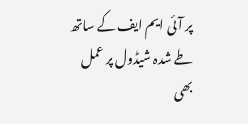پر آئی ایم ایف کے ساتھ طے شدہ شیڈول پر عمل بھی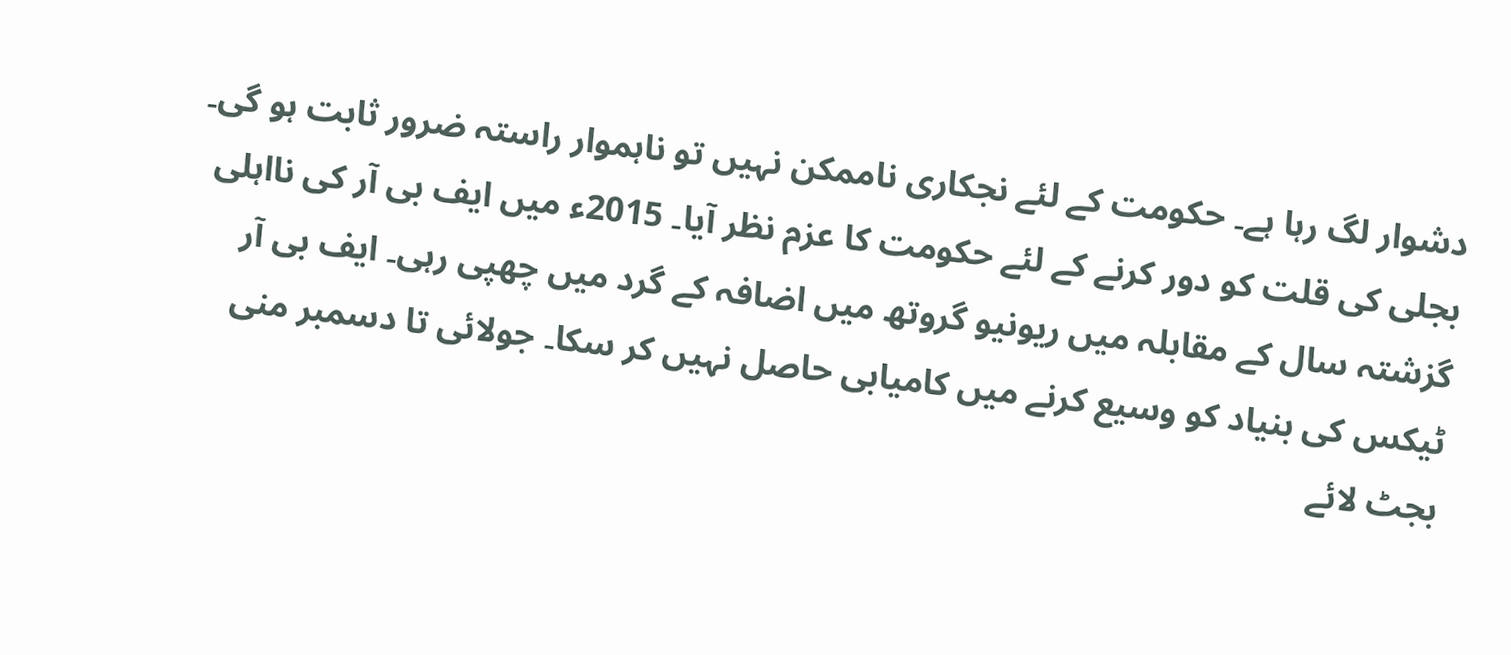دشوار لگ رہا ہے۔ حکومت کے لئے نجکاری ناممکن نہیں تو ناہموار راستہ ضرور ثابت ہو گی۔ بجلی کی قلت کو دور کرنے کے لئے حکومت کا عزم نظر آیا۔ 2015ء میں ایف بی آر کی نااہلی گزشتہ سال کے مقابلہ میں ریونیو گروتھ میں اضافہ کے گرد میں چھپی رہی۔ ایف بی آر ٹیکس کی بنیاد کو وسیع کرنے میں کامیابی حاصل نہیں کر سکا۔ جولائی تا دسمبر منی بجٹ لائے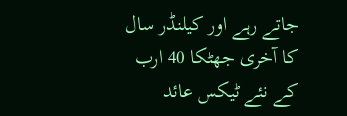جاتے رہے اور کیلنڈر سال کا آخری جھٹکا 40 ارب کے نئے ٹیکس عائد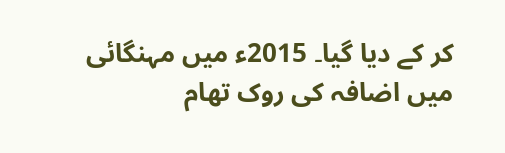کر کے دیا گیا۔ 2015ء میں مہنگائی میں اضافہ کی روک تھام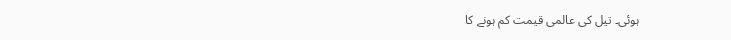ہوئی۔ تیل کی عالمی قیمت کم ہونے کا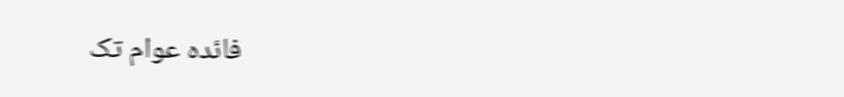فائدہ عوام تک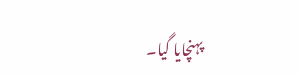پہنچایا گیا۔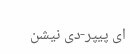ای پیپر-دی نیشن